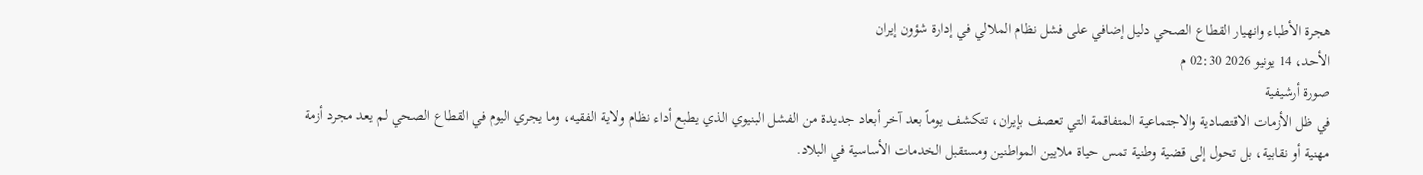هجرة الأطباء وانهيار القطاع الصحي دليل إضافي على فشل نظام الملالي في إدارة شؤون إيران
الأحد، 14 يونيو 2026 02:30 م
صورة أرشيفية
في ظل الأزمات الاقتصادية والاجتماعية المتفاقمة التي تعصف بإيران، تتكشف يوماً بعد آخر أبعاد جديدة من الفشل البنيوي الذي يطبع أداء نظام ولاية الفقيه، وما يجري اليوم في القطاع الصحي لم يعد مجرد أزمة مهنية أو نقابية، بل تحول إلى قضية وطنية تمس حياة ملايين المواطنين ومستقبل الخدمات الأساسية في البلاد.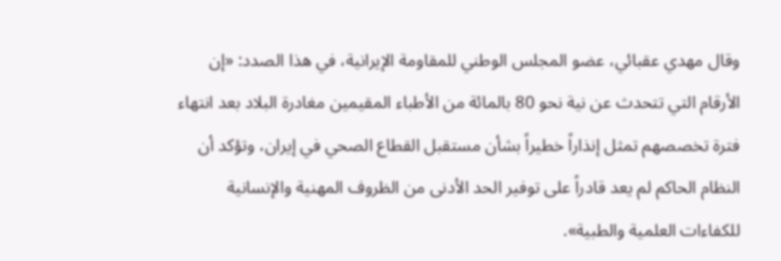وقال مهدي عقبائي، عضو المجلس الوطني للمقاومة الإيرانية، في هذا الصدد: «إن الأرقام التي تتحدث عن نية نحو 80 بالمائة من الأطباء المقيمين مغادرة البلاد بعد انتهاء فترة تخصصهم تمثل إنذاراً خطيراً بشأن مستقبل القطاع الصحي في إيران، وتؤكد أن النظام الحاكم لم يعد قادراً على توفير الحد الأدنى من الظروف المهنية والإنسانية للكفاءات العلمية والطبية».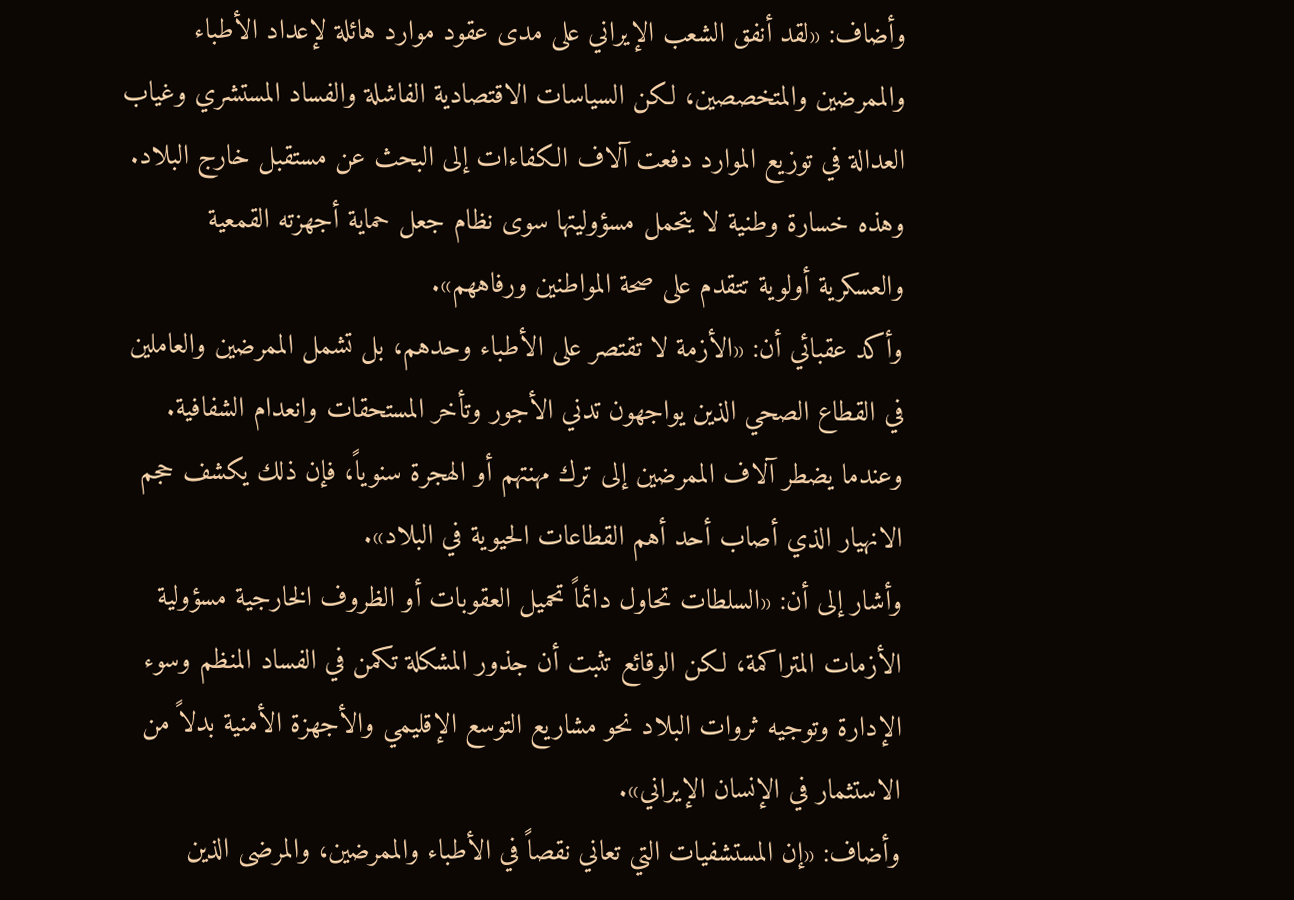وأضاف: «لقد أنفق الشعب الإيراني على مدى عقود موارد هائلة لإعداد الأطباء والممرضين والمتخصصين، لكن السياسات الاقتصادية الفاشلة والفساد المستشري وغياب العدالة في توزيع الموارد دفعت آلاف الكفاءات إلى البحث عن مستقبل خارج البلاد. وهذه خسارة وطنية لا يتحمل مسؤوليتها سوى نظام جعل حماية أجهزته القمعية والعسكرية أولوية تتقدم على صحة المواطنين ورفاههم».
وأكد عقبائي أن: «الأزمة لا تقتصر على الأطباء وحدهم، بل تشمل الممرضين والعاملين في القطاع الصحي الذين يواجهون تدني الأجور وتأخر المستحقات وانعدام الشفافية. وعندما يضطر آلاف الممرضين إلى ترك مهنتهم أو الهجرة سنوياً، فإن ذلك يكشف حجم الانهيار الذي أصاب أحد أهم القطاعات الحيوية في البلاد».
وأشار إلى أن: «السلطات تحاول دائماً تحميل العقوبات أو الظروف الخارجية مسؤولية الأزمات المتراكمة، لكن الوقائع تثبت أن جذور المشكلة تكمن في الفساد المنظم وسوء الإدارة وتوجيه ثروات البلاد نحو مشاريع التوسع الإقليمي والأجهزة الأمنية بدلاً من الاستثمار في الإنسان الإيراني».
وأضاف: «إن المستشفيات التي تعاني نقصاً في الأطباء والممرضين، والمرضى الذين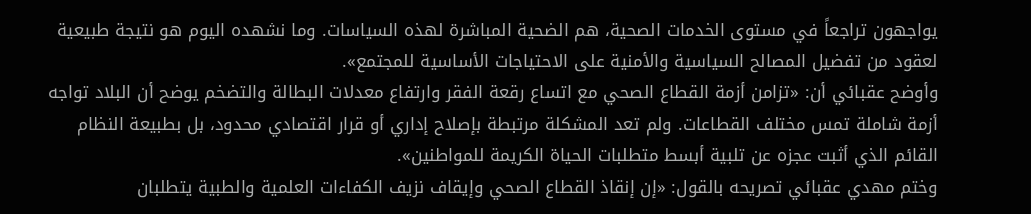يواجهون تراجعاً في مستوى الخدمات الصحية، هم الضحية المباشرة لهذه السياسات. وما نشهده اليوم هو نتيجة طبيعية لعقود من تفضيل المصالح السياسية والأمنية على الاحتياجات الأساسية للمجتمع».
وأوضح عقبائي أن: «تزامن أزمة القطاع الصحي مع اتساع رقعة الفقر وارتفاع معدلات البطالة والتضخم يوضح أن البلاد تواجه أزمة شاملة تمس مختلف القطاعات. ولم تعد المشكلة مرتبطة بإصلاح إداري أو قرار اقتصادي محدود، بل بطبيعة النظام القائم الذي أثبت عجزه عن تلبية أبسط متطلبات الحياة الكريمة للمواطنين».
وختم مهدي عقبائي تصريحه بالقول: «إن إنقاذ القطاع الصحي وإيقاف نزيف الكفاءات العلمية والطبية يتطلبان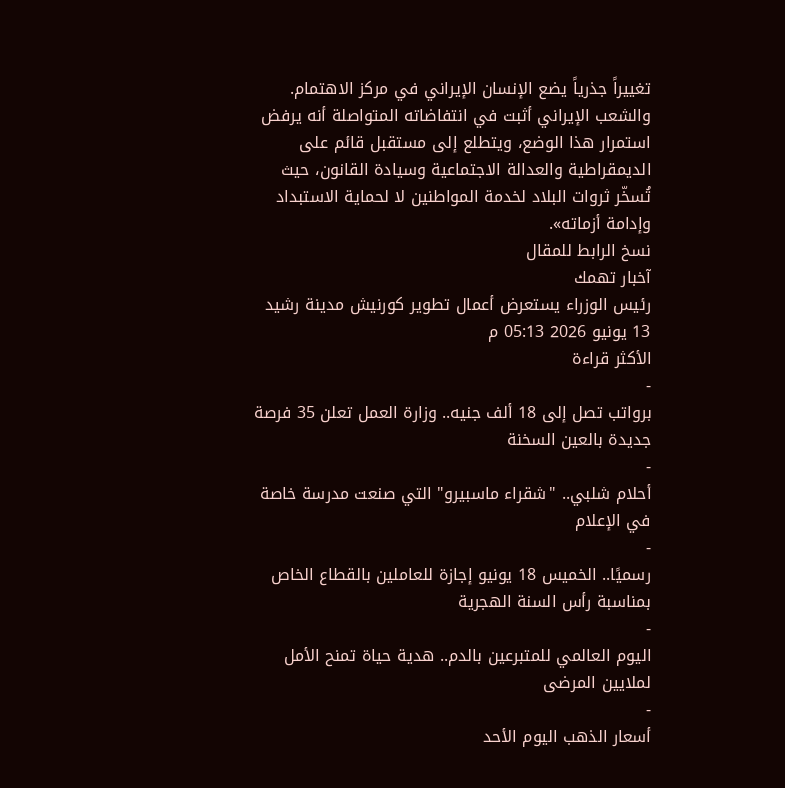تغييراً جذرياً يضع الإنسان الإيراني في مركز الاهتمام. والشعب الإيراني أثبت في انتفاضاته المتواصلة أنه يرفض استمرار هذا الوضع، ويتطلع إلى مستقبل قائم على الديمقراطية والعدالة الاجتماعية وسيادة القانون، حيث تُسخّر ثروات البلاد لخدمة المواطنين لا لحماية الاستبداد وإدامة أزماته».
نسخ الرابط للمقال
آخبار تهمك
رئيس الوزراء يستعرض أعمال تطوير كورنيش مدينة رشيد
13 يونيو 2026 05:13 م
الأكثر قراءة
-
برواتب تصل إلى 18 ألف جنيه.. وزارة العمل تعلن 35 فرصة جديدة بالعين السخنة
-
أحلام شلبي.. "شقراء ماسبيرو" التي صنعت مدرسة خاصة في الإعلام
-
رسميًا.. الخميس 18 يونيو إجازة للعاملين بالقطاع الخاص بمناسبة رأس السنة الهجرية
-
اليوم العالمي للمتبرعين بالدم.. هدية حياة تمنح الأمل لملايين المرضى
-
أسعار الذهب اليوم الأحد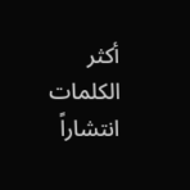أكثر الكلمات انتشاراً